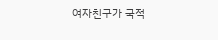여자친구가 국적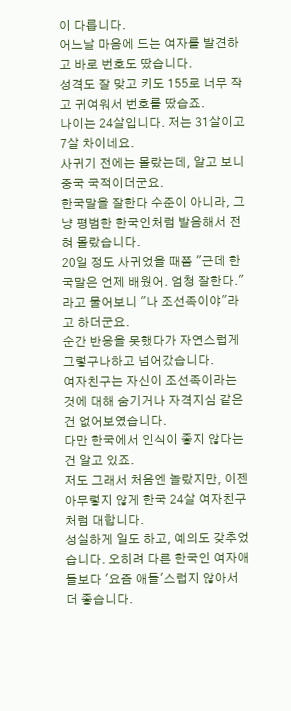이 다릅니다.
어느날 마음에 드는 여자를 발견하고 바로 번호도 땄습니다.
성격도 잘 맞고 키도 155로 너무 작고 귀여워서 번호를 땄습죠.
나이는 24살입니다. 저는 31살이고 7살 차이네요.
사귀기 전에는 몰랐는데, 알고 보니 중국 국적이더군요.
한국말을 잘한다 수준이 아니라, 그냥 평범한 한국인처럼 발음해서 전혀 몰랐습니다.
20일 정도 사귀었을 때쯤 "근데 한국말은 언제 배웠어. 엄청 잘한다."라고 물어보니 "나 조선족이야"라고 하더군요.
순간 반응을 못했다가 자연스럽게 그렇구나하고 넘어갔습니다.
여자친구는 자신이 조선족이라는 것에 대해 숨기거나 자격지심 같은 건 없어보였습니다.
다만 한국에서 인식이 좋지 않다는 건 알고 있죠.
저도 그래서 처음엔 놀랐지만, 이젠 아무렇지 않게 한국 24살 여자친구처럼 대합니다.
성실하게 일도 하고, 예의도 갖추었습니다. 오히려 다른 한국인 여자애들보다 '요즘 애들'스럽지 않아서 더 좋습니다.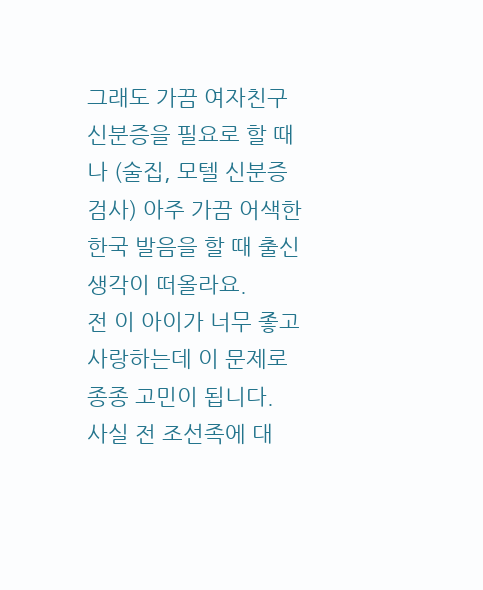그래도 가끔 여자친구 신분증을 필요로 할 때나 (술집, 모텔 신분증 검사) 아주 가끔 어색한 한국 발음을 할 때 출신 생각이 떠올라요.
전 이 아이가 너무 좋고 사랑하는데 이 문제로 종종 고민이 됩니다.
사실 전 조선족에 대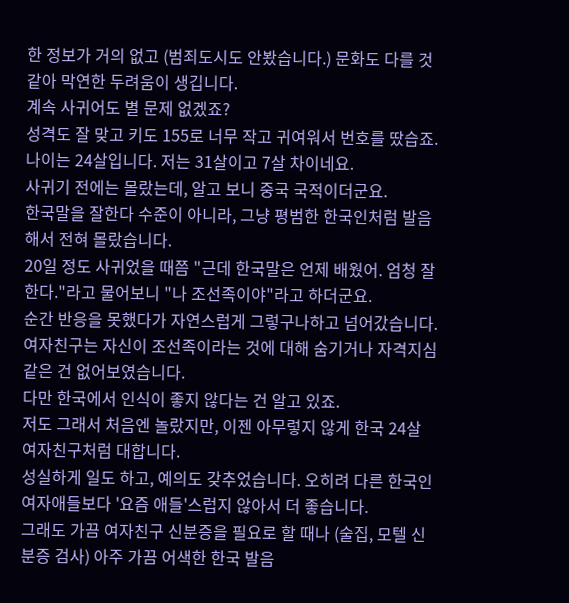한 정보가 거의 없고 (범죄도시도 안봤습니다.) 문화도 다를 것 같아 막연한 두려움이 생깁니다.
계속 사귀어도 별 문제 없겠죠?
성격도 잘 맞고 키도 155로 너무 작고 귀여워서 번호를 땄습죠.
나이는 24살입니다. 저는 31살이고 7살 차이네요.
사귀기 전에는 몰랐는데, 알고 보니 중국 국적이더군요.
한국말을 잘한다 수준이 아니라, 그냥 평범한 한국인처럼 발음해서 전혀 몰랐습니다.
20일 정도 사귀었을 때쯤 "근데 한국말은 언제 배웠어. 엄청 잘한다."라고 물어보니 "나 조선족이야"라고 하더군요.
순간 반응을 못했다가 자연스럽게 그렇구나하고 넘어갔습니다.
여자친구는 자신이 조선족이라는 것에 대해 숨기거나 자격지심 같은 건 없어보였습니다.
다만 한국에서 인식이 좋지 않다는 건 알고 있죠.
저도 그래서 처음엔 놀랐지만, 이젠 아무렇지 않게 한국 24살 여자친구처럼 대합니다.
성실하게 일도 하고, 예의도 갖추었습니다. 오히려 다른 한국인 여자애들보다 '요즘 애들'스럽지 않아서 더 좋습니다.
그래도 가끔 여자친구 신분증을 필요로 할 때나 (술집, 모텔 신분증 검사) 아주 가끔 어색한 한국 발음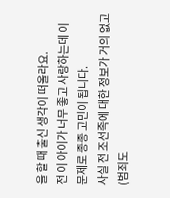을 할 때 출신 생각이 떠올라요.
전 이 아이가 너무 좋고 사랑하는데 이 문제로 종종 고민이 됩니다.
사실 전 조선족에 대한 정보가 거의 없고 (범죄도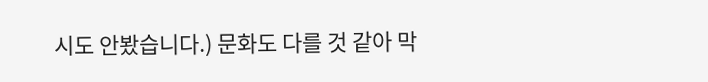시도 안봤습니다.) 문화도 다를 것 같아 막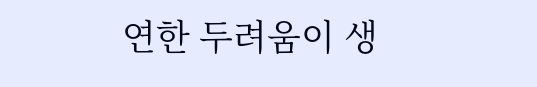연한 두려움이 생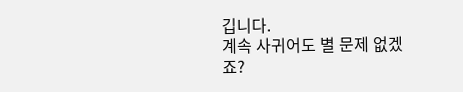깁니다.
계속 사귀어도 별 문제 없겠죠?